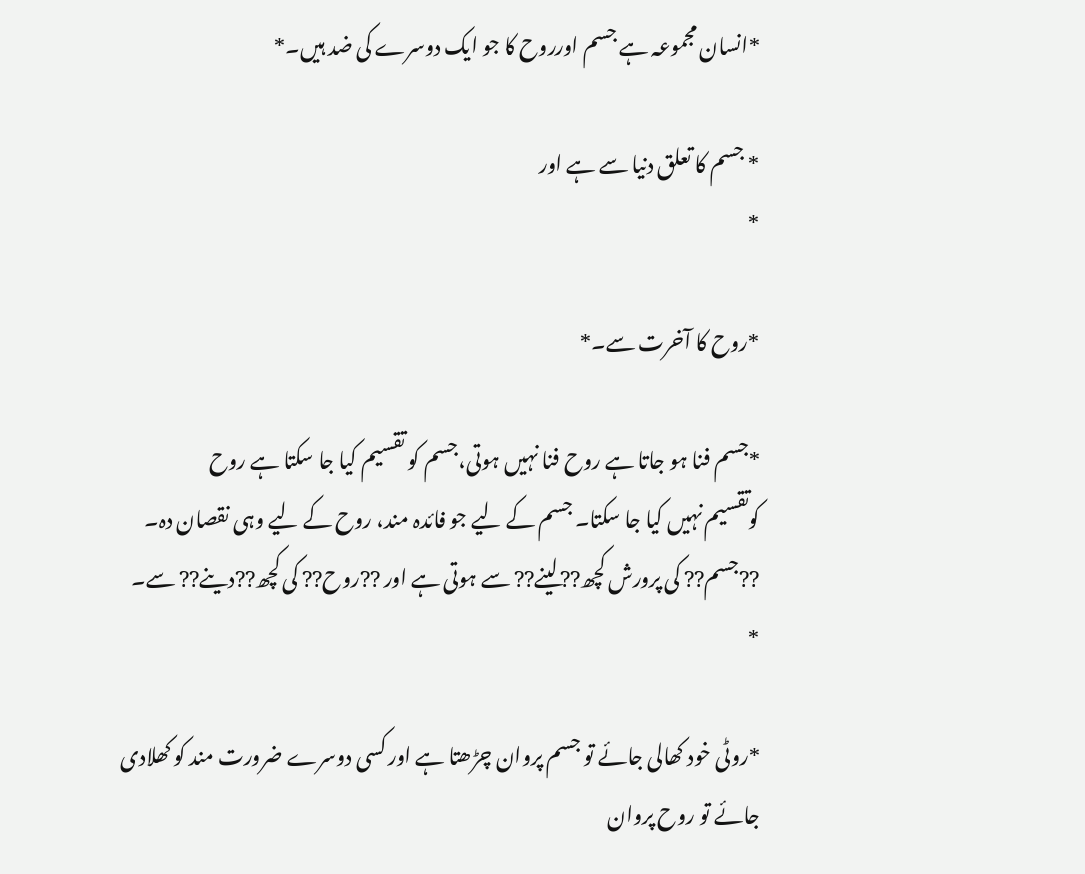*انسان مجموعہ ہے جسم اورروح کا جو ایک دوسرے کی ضد ہیں۔*

* جسم کا تعلق دنیا سے ہے اور
*

*روح کا آخرت سے۔*

*جسم فنا ہو جاتا ہے روح فنا نہیں ہوتی،جسم کو تقسیم کیا جا سکتا ہے روح
کوتقسیم نہیں کیا جا سکتا۔ جسم کے لیے جو فائدہ مند، روح کے لیے وہی نقصان دہ۔
??جسم?? کی پرورش کچھ??لینے?? سے ہوتی ہے اور ??روح?? کی کچھ??دینے?? سے۔
*

*روٹی خود کھالی جائے تو جسم پروان چڑھتا ہے اور کسی دوسرے ضرورت مند کو کھلادی
جائے تو روح پروان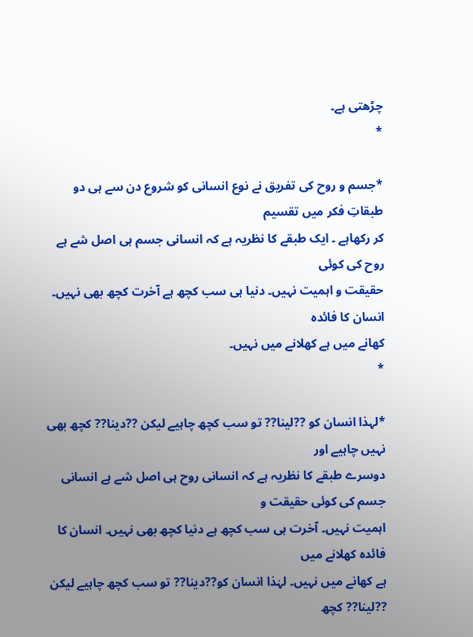چڑھتی ہے۔
*

*جسم و روح کی تفریق نے نوع انسانی کو شروع دن سے ہی دو طبقاتِ فکر میں تقسیم
کر رکھاہے ۔ ایک طبقے کا نظریہ ہے کہ انسانی جسم ہی اصل شے ہے روح کی کوئی
حقیقت و اہمیت نہیں۔ دنیا ہی سب کچھ ہے آخرت کچھ بھی نہیں۔ انسان کا فائدہ
کھانے میں ہے کھلانے میں نہیں۔
*

*لہذا انسان کو ??لینا?? تو سب کچھ چاہیے لیکن ??دینا?? کچھ بھی نہیں چاہیے اور
دوسرے طبقے کا نظریہ ہے کہ انسانی روح ہی اصل شے ہے انسانی جسم کی کوئی حقیقت و
اہمیت نہیں۔ آخرت ہی سب کچھ ہے دنیا کچھ بھی نہیں۔ انسان کا فائدہ کھلانے میں
ہے کھانے میں نہیں۔ لہٰذا انسان کو??دینا?? تو سب کچھ چاہیے لیکن ??لینا?? کچھ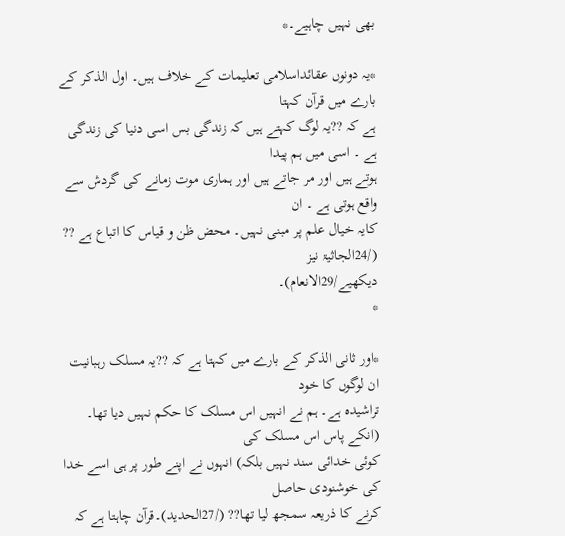بھی نہیں چاہیے۔*

*یہ دونوں عقائداسلامی تعلیمات کے خلاف ہیں۔ اول الذکر کے بارے میں قرآن کہتا
ہے کہ ??یہ لوگ کہتے ہیں کہ زندگی بس اسی دنیا کی زندگی ہے ۔ اسی میں ہم پیدا
ہوتے ہیں اور مر جاتے ہیں اور ہماری موت زمانے کی گردش سے واقع ہوتی ہے ۔ ان
کایہ خیال علم پر مبنی نہیں۔ محض ظن و قیاس کا اتباع ہے ?? (/24الجاثیۃ نیز
دیکھیے/29الانعام)۔
*

*اور ثانی الذکر کے بارے میں کہتا ہے کہ ??یہ مسلک رہبانیت ان لوگوں کا خود
تراشیدہ ہے۔ ہم نے انہیں اس مسلک کا حکم نہیں دیا تھا۔ (انکے پاس اس مسلک کی
کوئی خدائی سند نہیں بلکہ) انہوں نے اپنے طور پر ہی اسے خدا کی خوشنودی حاصل
کرنے کا ذریعہ سمجھ لیا تھا?? (/27الحدید)۔قرآن چاہتا ہے کہ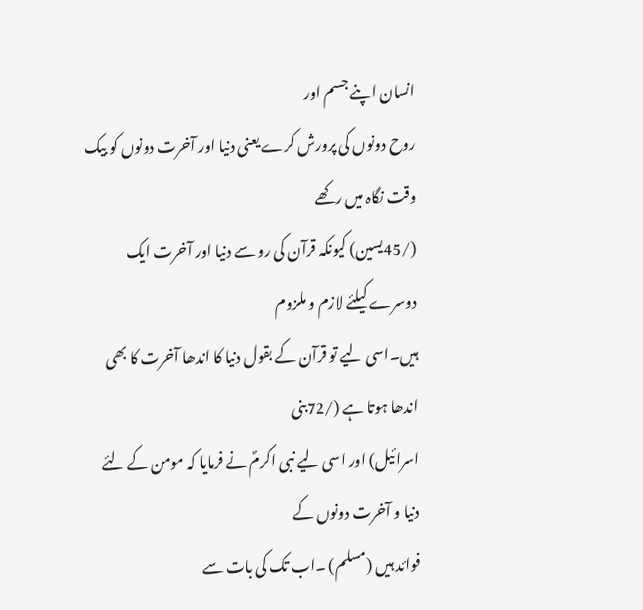انسان اپنے جسم اور
روح دونوں کی پرورش کرے یعنی دنیا اور آخرت دونوں کو بیک وقت نگاہ میں رکھے
(/45یسین) کیونکہ قرآن کی رو سے دنیا اور آخرت ایک دوسرے کیلئے لازم و ملزوم
ہیں۔اسی لیے تو قرآن کے بقول دنیا کا اندھا آخرت کا بھی اندھا ہوتا ہے (/72بنی
اسرائیل) اور اسی لیے نبی اکرمؐ نے فرمایا کہ مومن کے لئے دنیا و آخرت دونوں کے
فوائد ہیں (مسلم) ۔اب تک کی بات سے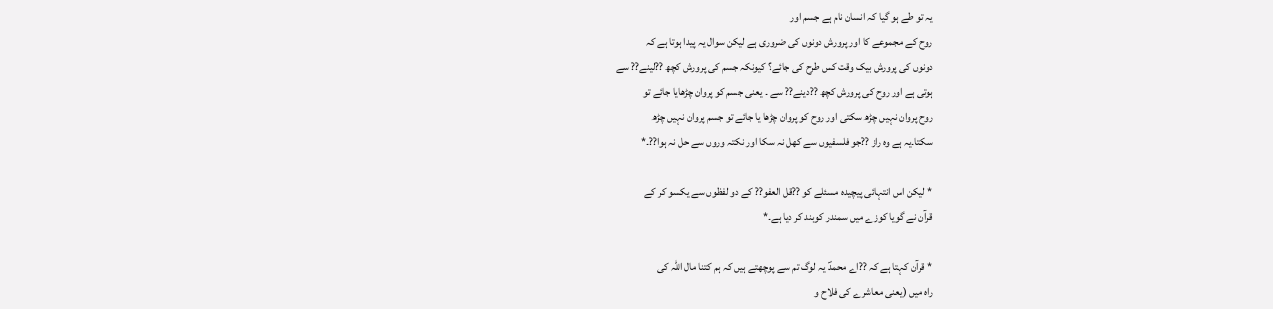یہ تو طے ہو گیا کہ انسان نام ہے جسم اور
روح کے مجموعے کا اور پرورش دونوں کی ضروری ہے لیکن سوال یہ پیدا ہوتا ہے کہ
دونوں کی پرورش بیک وقت کس طرح کی جائے؟ کیونکہ جسم کی پرورش کچھ ??لینے?? سے
ہوتی ہے اور روح کی پرورش کچھ ??دینے?? سے ۔ یعنی جسم کو پروان چڑھایا جائے تو
روح پروان نہیں چڑھ سکتی اور روح کو پروان چڑھا یا جائے تو جسم پروان نہیں چڑھ
سکتا۔یہ ہے وہ راز ??جو فلسفیوں سے کھل نہ سکا اور نکتہ وروں سے حل نہ ہوا??۔*

* لیکن اس انتہائی پیچیدہ مسئلے کو ??قل العفو?? کے دو لفظوں سے یکسو کر کے
قرآن نے گویا کوزے میں سمندر کوبند کر دیا ہے۔*

* قرآن کہتا ہے کہ ??اے محمدؐ یہ لوگ تم سے پوچھتے ہیں کہ ہم کتنا مال اللہ کی
راہ میں (یعنی معاشرے کی فلاح و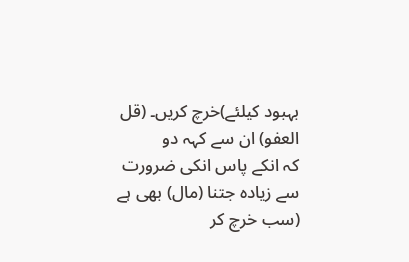بہبود کیلئے)خرچ کریں۔ (قل العفو) ان سے کہہ دو
کہ انکے پاس انکی ضرورت سے زیادہ جتنا (مال) بھی ہے (سب خرچ کر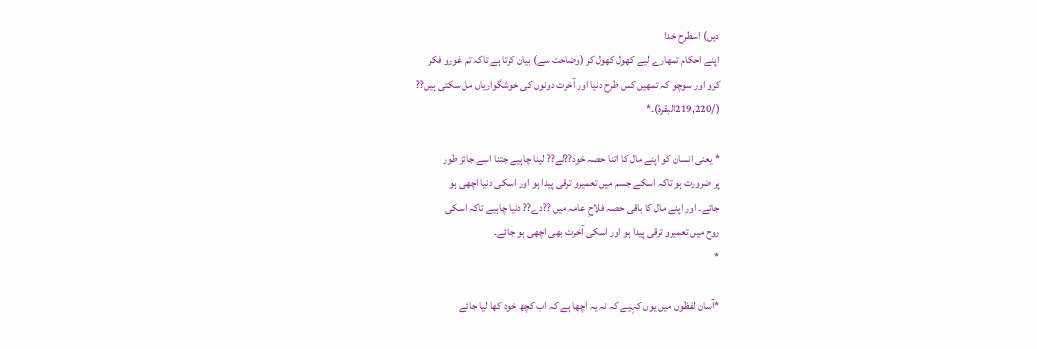دیں) اسطرح خدا
اپنے احکام تمھارے لیے کھول کھول کر (وضاحت سے) بیان کرتا ہے تاکہ تم غورو فکر
کرو اور سوچو کہ تمھیں کس طرح دنیا اور آخرت دونوں کی خوشگواریاں مل سکتی ہیں??
(/219,220البقرۃ)۔*

* یعنی انسان کو اپنے مال کا اتنا حصہ خود??لے?? لینا چاہیے جتنا اسے جائز طور
پر ضرورت ہو تاکہ اسکے جسم میں تعمیرو ترقی پیدا ہو اور اسکی دنیا اچھی ہو
جائے۔ اور اپنے مال کا باقی حصہ فلاحِ عامہ میں ??دے?? دنیا چاہیے تاکہ اسکی
روح میں تعمیرو ترقی پیدا ہو اور اسکی آخرت بھی اچھی ہو جائے۔
*

*آسان لفظوں میں یوں کہیے کہ نہ یہ اچھا ہے کہ اب کچھ خود کھا لیا جائے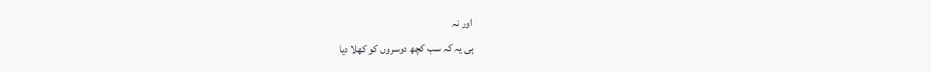اور نہ
ہی یہ کہ سب کچھ دوسروں کو کھلا دیا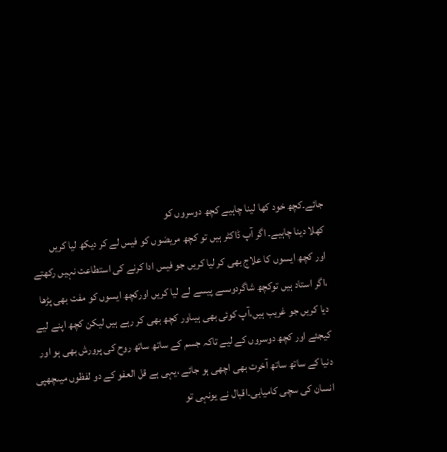جائے۔کچھ خود کھا لینا چاہیے کچھ دوسروں کو
کھلا دینا چاہیے۔ اگر آپ ڈاکٹر ہیں تو کچھ مریضوں کو فیس لے کر دیکھ لیا کریں
اور کچھ ایسوں کا علاج بھی کر لیا کریں جو فیس ادا کرنے کی استطاعت نہیں رکھتے
،اگر استاد ہیں توکچھ شاگردوںسے پیسے لے لیا کریں اورکچھ ایسوں کو مفت بھی پڑھا
دیا کریں جو غریب ہیں،آپ کوئی بھی ہیںاور کچھ بھی کر رہے ہیں لیکن کچھ اپنے لیے
کیجئے اور کچھ دوسروں کے لیے تاکہ جسم کے ساتھ ساتھ روح کی پرورش بھی ہو اور
دنیا کے ساتھ ساتھ آخرت بھی اچھی ہو جائے ،یہی ہے قل العفو کے دو لفظوں میںچھپی
انسان کی سچی کامیابی۔اقبال نے یونہی تو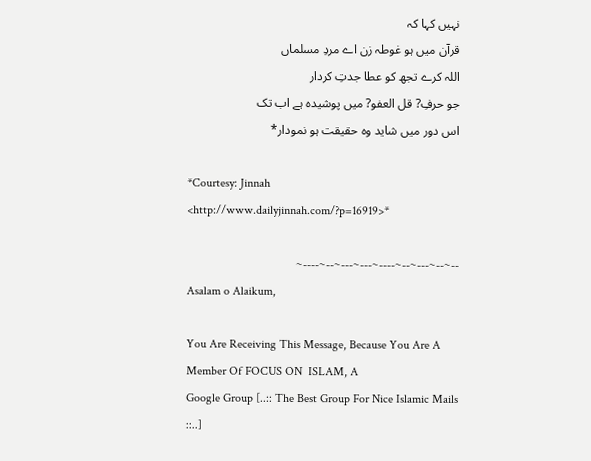نہیں کہا کہ
قرآن میں ہو غوطہ زن اے مردِ مسلماں
اللہ کرے تجھ کو عطا جدتِ کردار
جو حرفِ? قل العفو? میں پوشیدہ ہے اب تک
اس دور میں شاید وہ حقیقت ہو نمودار*

*Courtesy: Jinnah <http://www.dailyjinnah.com/?p=16919>*

--~--~---~--~----~---~---~--~----~
Asalam o Alaikum,

You Are Receiving This Message, Because You Are A Member Of FOCUS ON  ISLAM, A
Google Group [..:: The Best Group For Nice Islamic Mails ::..]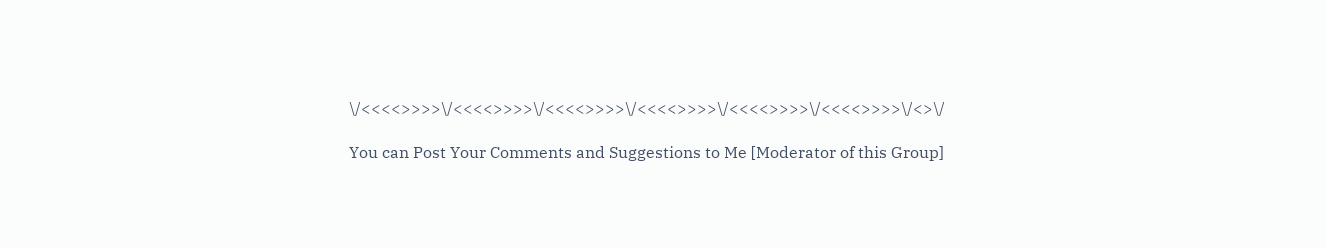\/<<<<>>>>\/<<<<>>>>\/<<<<>>>>\/<<<<>>>>\/<<<<>>>>\/<<<<>>>>\/<>\/

You can Post Your Comments and Suggestions to Me [Moderator of this Group]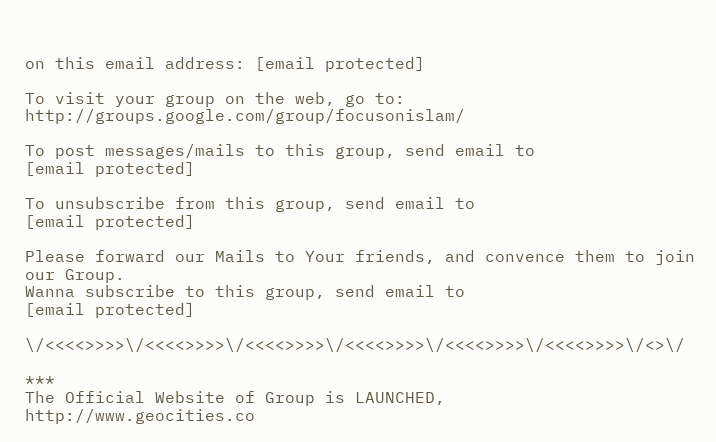on this email address: [email protected]

To visit your group on the web, go to:
http://groups.google.com/group/focusonislam/

To post messages/mails to this group, send email to
[email protected]

To unsubscribe from this group, send email to
[email protected]

Please forward our Mails to Your friends, and convence them to join our Group.
Wanna subscribe to this group, send email to
[email protected]

\/<<<<>>>>\/<<<<>>>>\/<<<<>>>>\/<<<<>>>>\/<<<<>>>>\/<<<<>>>>\/<>\/

***
The Official Website of Group is LAUNCHED,
http://www.geocities.co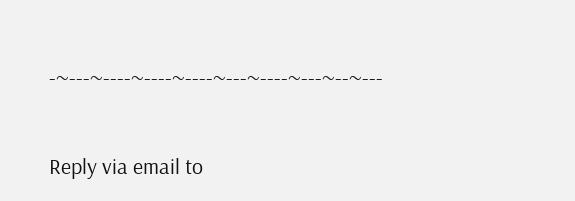-~---~----~----~----~---~----~---~--~---

Reply via email to